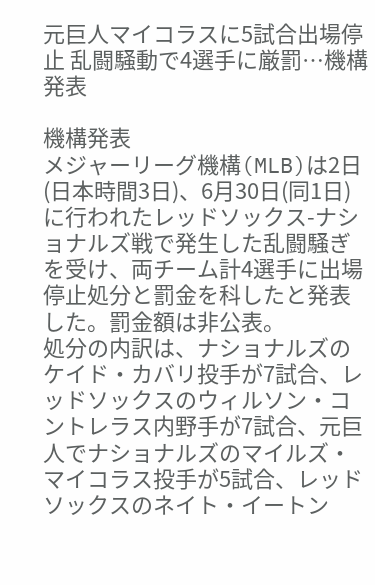元巨人マイコラスに5試合出場停止 乱闘騒動で4選手に厳罰…機構発表

機構発表
メジャーリーグ機構(MLB)は2日(日本時間3日)、6月30日(同1日)に行われたレッドソックス-ナショナルズ戦で発生した乱闘騒ぎを受け、両チーム計4選手に出場停止処分と罰金を科したと発表した。罰金額は非公表。
処分の内訳は、ナショナルズのケイド・カバリ投手が7試合、レッドソックスのウィルソン・コントレラス内野手が7試合、元巨人でナショナルズのマイルズ・マイコラス投手が5試合、レッドソックスのネイト・イートン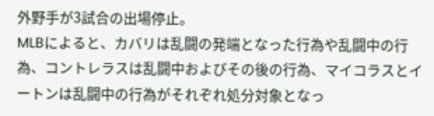外野手が3試合の出場停止。
MLBによると、カバリは乱闘の発端となった行為や乱闘中の行為、コントレラスは乱闘中およびその後の行為、マイコラスとイートンは乱闘中の行為がそれぞれ処分対象となっ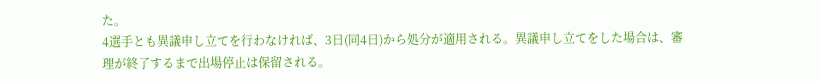た。
4選手とも異議申し立てを行わなければ、3日(同4日)から処分が適用される。異議申し立てをした場合は、審理が終了するまで出場停止は保留される。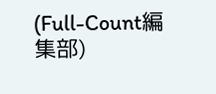(Full-Count編集部)